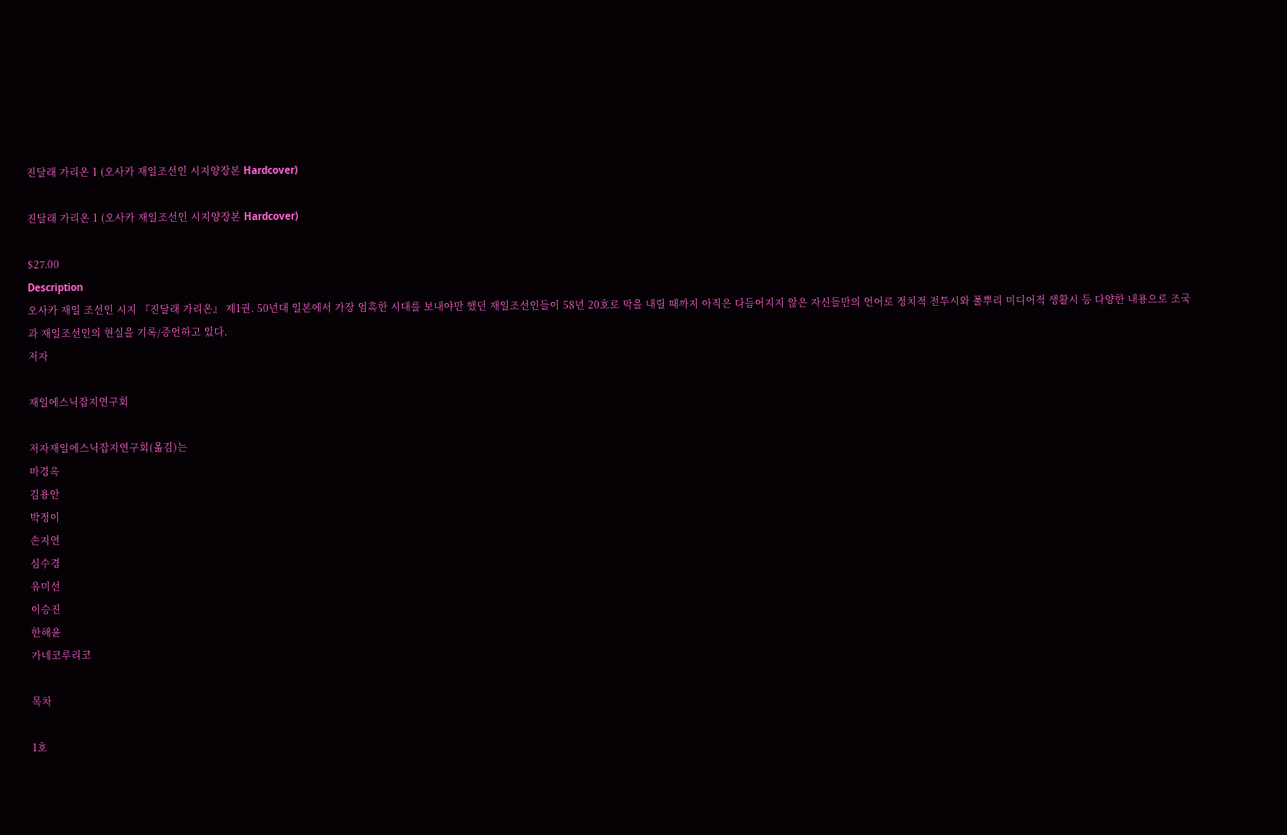진달래 가리온 1 (오사카 재일조선인 시지양장본 Hardcover)

진달래 가리온 1 (오사카 재일조선인 시지양장본 Hardcover)

$27.00
Description
오사카 재일 조선인 시지 『진달래 가리온』 제1권. 50년대 일본에서 가장 엄혹한 시대를 보내야만 했던 재일조선인들이 58년 20호로 막을 내릴 때까지 아직은 다듬어지지 않은 자신들만의 언어로 정치적 전투시와 풀뿌리 미디어적 생활시 등 다양한 내용으로 조국과 재일조선인의 현실을 기록/증언하고 있다.
저자

재일에스닉잡지연구회

저자재일에스닉잡지연구회(옮김)는
마경옥
김용안
박정이
손지연
심수경
유미선
이승진
한해윤
가네코루리코

목차

1호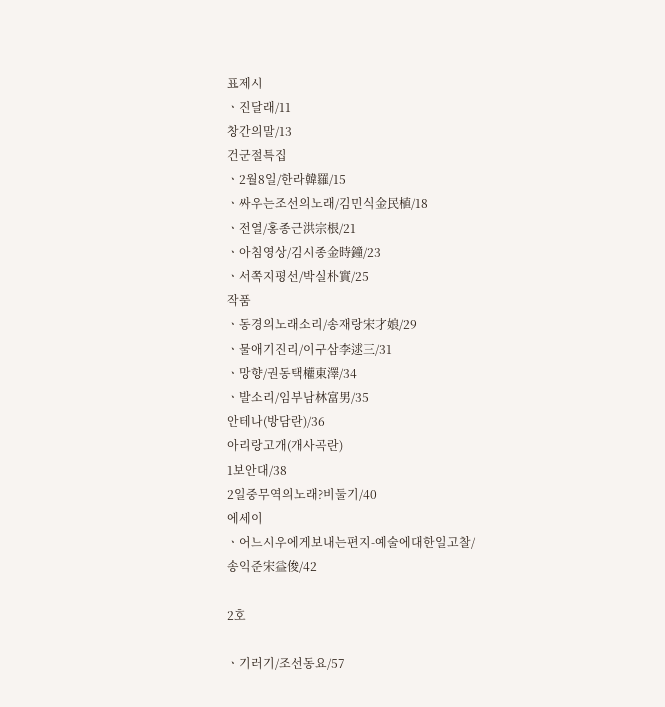표제시
ㆍ진달래/11
창간의말/13
건군절특집
ㆍ2월8일/한라韓羅/15
ㆍ싸우는조선의노래/김민식金民植/18
ㆍ전열/홍종근洪宗根/21
ㆍ아침영상/김시종金時鐘/23
ㆍ서쪽지평선/박실朴實/25
작품
ㆍ동경의노래소리/송재랑宋才娘/29
ㆍ물애기진리/이구삼李逑三/31
ㆍ망향/권동택權東澤/34
ㆍ발소리/임부남林富男/35
안테나(방담란)/36
아리랑고개(개사곡란)
1보안대/38
2일중무역의노래?비둘기/40
에세이
ㆍ어느시우에게보내는편지-예술에대한일고찰/
송익준宋益俊/42

2호

ㆍ기러기/조선동요/57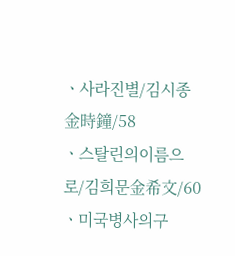ㆍ사라진별/김시종金時鐘/58
ㆍ스탈린의이름으로/김희문金希文/60
ㆍ미국병사의구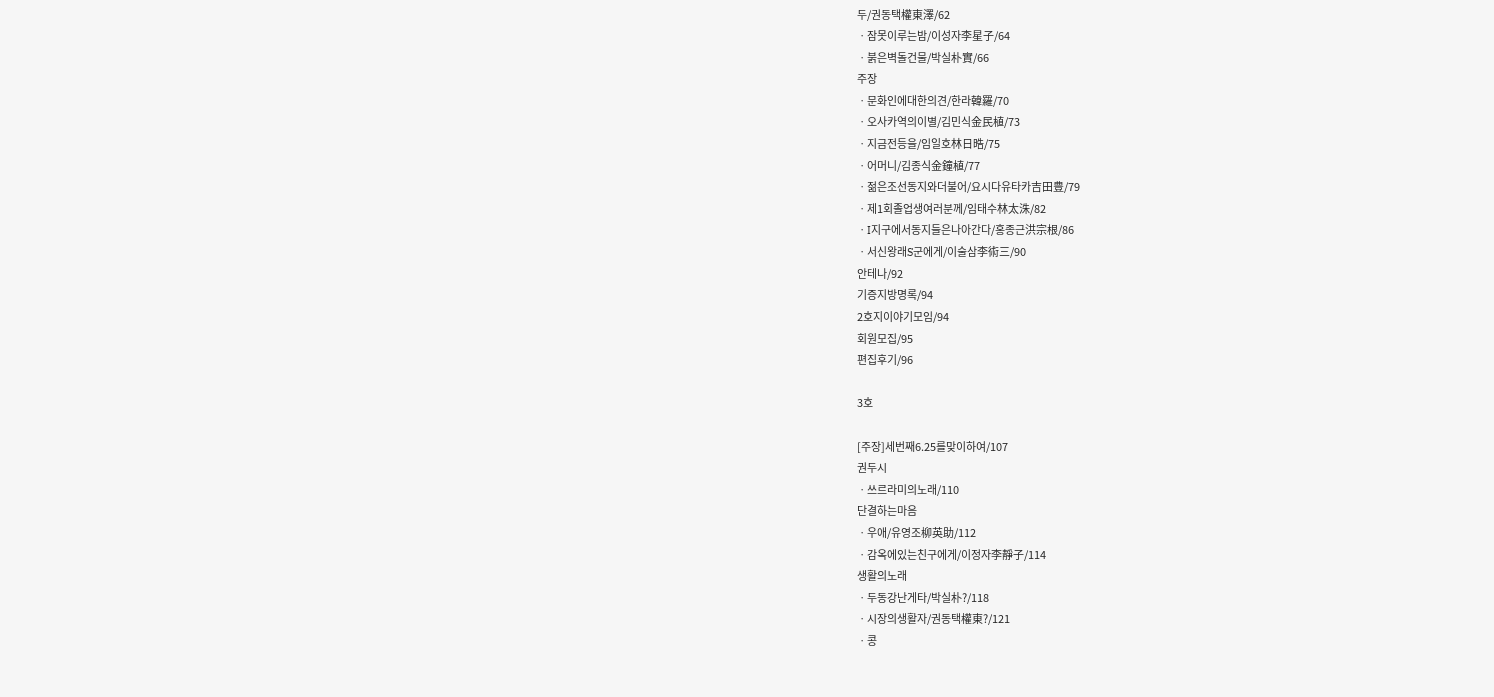두/권동택權東澤/62
ㆍ잠못이루는밤/이성자李星子/64
ㆍ붉은벽돌건물/박실朴實/66
주장
ㆍ문화인에대한의견/한라韓羅/70
ㆍ오사카역의이별/김민식金民植/73
ㆍ지금전등을/임일호林日晧/75
ㆍ어머니/김종식金鐘植/77
ㆍ젊은조선동지와더불어/요시다유타카吉田豊/79
ㆍ제1회졸업생여러분께/임태수林太洙/82
ㆍI지구에서동지들은나아간다/홍종근洪宗根/86
ㆍ서신왕래S군에게/이술삼李術三/90
안테나/92
기증지방명록/94
2호지이야기모임/94
회원모집/95
편집후기/96

3호

[주장]세번째6.25를맞이하여/107
권두시
ㆍ쓰르라미의노래/110
단결하는마음
ㆍ우애/유영조柳英助/112
ㆍ감옥에있는친구에게/이정자李靜子/114
생활의노래
ㆍ두동강난게타/박실朴?/118
ㆍ시장의생활자/권동택權東?/121
ㆍ콩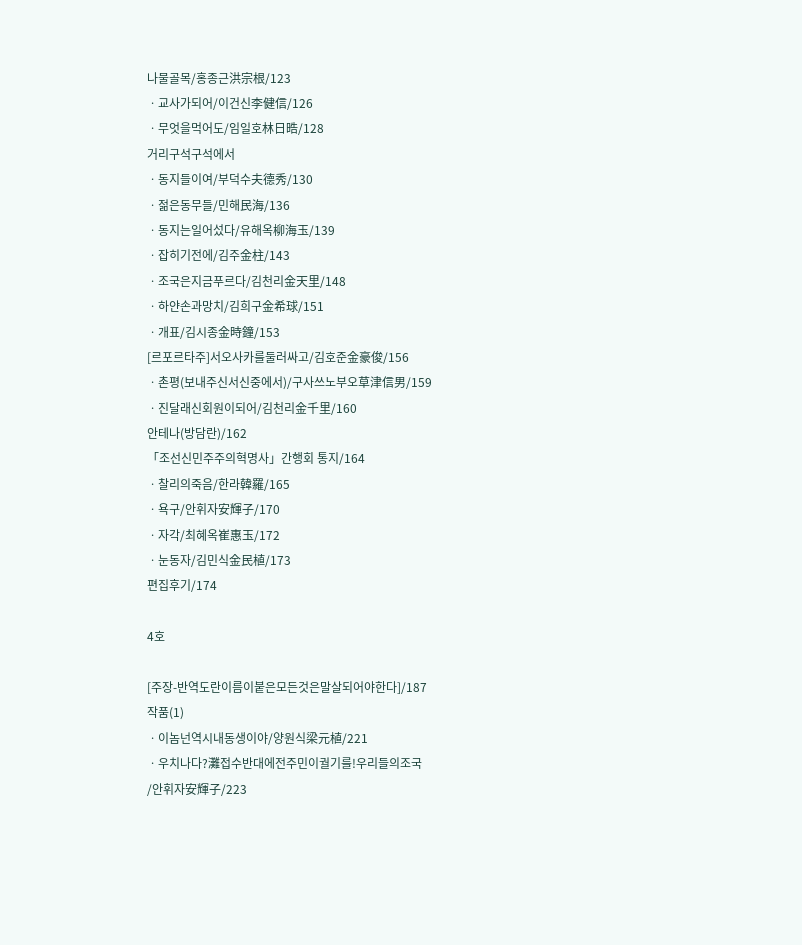나물골목/홍종근洪宗根/123
ㆍ교사가되어/이건신李健信/126
ㆍ무엇을먹어도/임일호林日晧/128
거리구석구석에서
ㆍ동지들이여/부덕수夫德秀/130
ㆍ젊은동무들/민해民海/136
ㆍ동지는일어섰다/유해옥柳海玉/139
ㆍ잡히기전에/김주金柱/143
ㆍ조국은지금푸르다/김천리金天里/148
ㆍ하얀손과망치/김희구金希球/151
ㆍ개표/김시종金時鐘/153
[르포르타주]서오사카를둘러싸고/김호준金豪俊/156
ㆍ촌평(보내주신서신중에서)/구사쓰노부오草津信男/159
ㆍ진달래신회원이되어/김천리金千里/160
안테나(방담란)/162
「조선신민주주의혁명사」간행회 통지/164
ㆍ찰리의죽음/한라韓羅/165
ㆍ욕구/안휘자安輝子/170
ㆍ자각/최혜옥崔惠玉/172
ㆍ눈동자/김민식金民植/173
편집후기/174

4호

[주장-반역도란이름이붙은모든것은말살되어야한다]/187
작품(1)
ㆍ이놈넌역시내동생이야/양원식梁元植/221
ㆍ우치나다?灘접수반대에전주민이궐기를!우리들의조국
/안휘자安輝子/223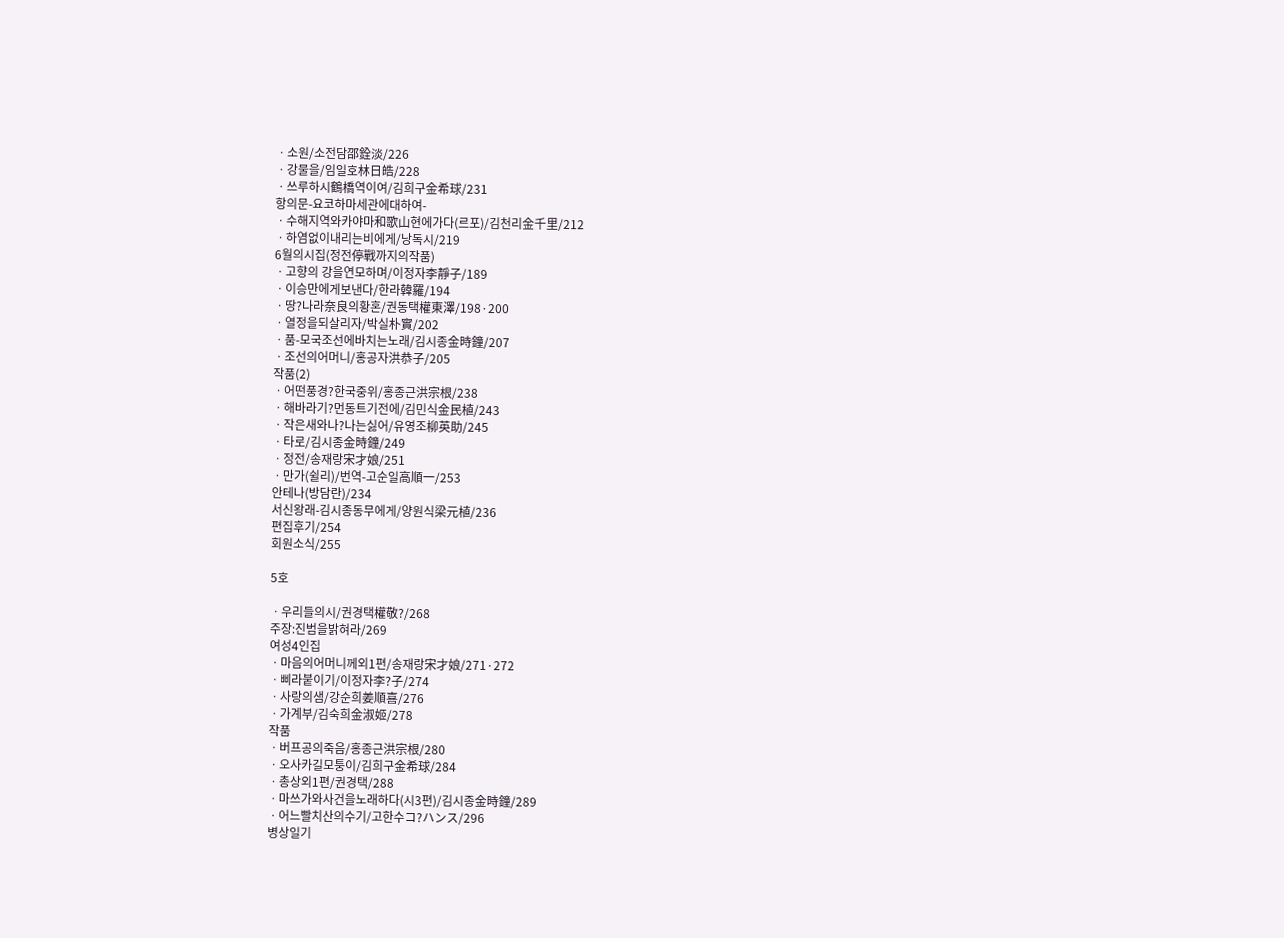ㆍ소원/소전담邵銓淡/226
ㆍ강물을/임일호林日皓/228
ㆍ쓰루하시鶴橋역이여/김희구金希球/231
항의문-요코하마세관에대하여-
ㆍ수해지역와카야마和歌山현에가다(르포)/김천리金千里/212
ㆍ하염없이내리는비에게/낭독시/219
6월의시집(정전停戰까지의작품)
ㆍ고향의 강을연모하며/이정자李靜子/189
ㆍ이승만에게보낸다/한라韓羅/194
ㆍ땅?나라奈良의황혼/권동택權東澤/198·200
ㆍ열정을되살리자/박실朴實/202
ㆍ품-모국조선에바치는노래/김시종金時鐘/207
ㆍ조선의어머니/홍공자洪恭子/205
작품(2)
ㆍ어떤풍경?한국중위/홍종근洪宗根/238
ㆍ해바라기?먼동트기전에/김민식金民植/243
ㆍ작은새와나?나는싫어/유영조柳英助/245
ㆍ타로/김시종金時鐘/249
ㆍ정전/송재랑宋才娘/251
ㆍ만가(쉴리)/번역-고순일高順一/253
안테나(방담란)/234
서신왕래-김시종동무에게/양원식梁元植/236
편집후기/254
회원소식/255

5호

ㆍ우리들의시/권경택權敬?/268
주장:진범을밝혀라/269
여성4인집
ㆍ마음의어머니께외1편/송재랑宋才娘/271·272
ㆍ삐라붙이기/이정자李?子/274
ㆍ사랑의샘/강순희姜順喜/276
ㆍ가계부/김숙희金淑姬/278
작품
ㆍ버프공의죽음/홍종근洪宗根/280
ㆍ오사카길모퉁이/김희구金希球/284
ㆍ총상외1편/권경택/288
ㆍ마쓰가와사건을노래하다(시3편)/김시종金時鐘/289
ㆍ어느빨치산의수기/고한수コ?ハンス/296
병상일기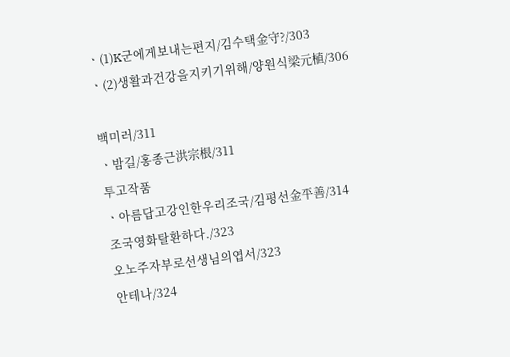ㆍ(1)K군에게보내는편지/김수택金守?/303
ㆍ(2)생활과건강을지키기위해/양원식梁元植/306

백미러/311
ㆍ밤길/홍종근洪宗根/311
투고작품
ㆍ아름답고강인한우리조국/김평선金平善/314
조국영화탈환하다./323
오노주자부로선생님의엽서/323
안테나/324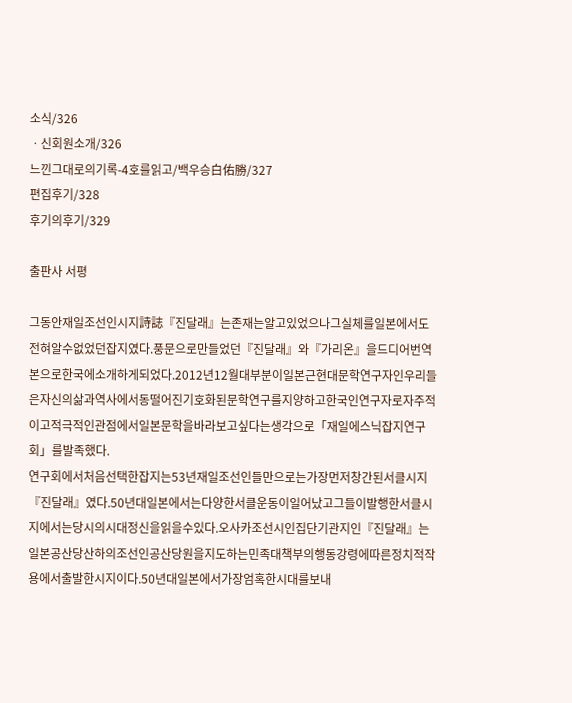소식/326
ㆍ신회원소개/326
느낀그대로의기록-4호를읽고/백우승白佑勝/327
편집후기/328
후기의후기/329

출판사 서평

그동안재일조선인시지詩誌『진달래』는존재는알고있었으나그실체를일본에서도전혀알수없었던잡지였다.풍문으로만들었던『진달래』와『가리온』을드디어번역본으로한국에소개하게되었다.2012년12월대부분이일본근현대문학연구자인우리들은자신의삶과역사에서동떨어진기호화된문학연구를지양하고한국인연구자로자주적이고적극적인관점에서일본문학을바라보고싶다는생각으로「재일에스닉잡지연구회」를발족했다.
연구회에서처음선택한잡지는53년재일조선인들만으로는가장먼저창간된서클시지『진달래』였다.50년대일본에서는다양한서클운동이일어났고그들이발행한서클시지에서는당시의시대정신을읽을수있다.오사카조선시인집단기관지인『진달래』는일본공산당산하의조선인공산당원을지도하는민족대책부의행동강령에따른정치적작용에서출발한시지이다.50년대일본에서가장엄혹한시대를보내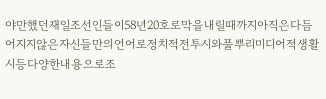야만했던재일조선인들이58년20호로막을내릴때까지아직은다듬어지지않은자신들만의언어로정치적전투시와풀뿌리미디어적생활시등다양한내용으로조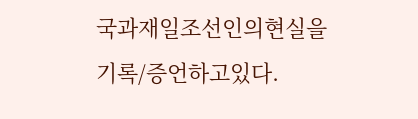국과재일조선인의현실을기록/증언하고있다.